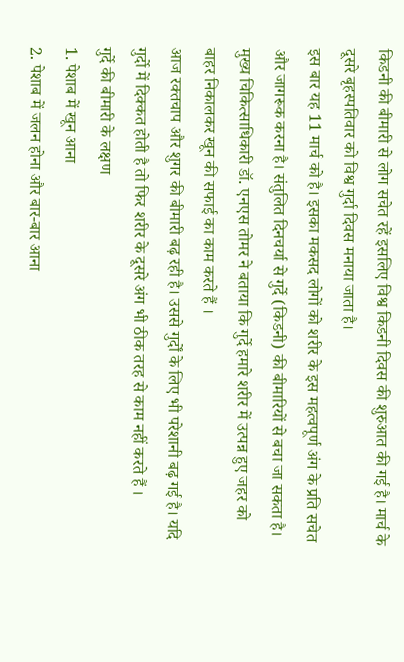किडनी की बीमारी से लोग सचेत रहें इसलिए विश्व किडनी दिवस की शुरुआत की गई है। मार्च के दूसरे बृहस्पतिवार को विश्व गुर्दा दिवस मनाया जाता है।
इस बार यह 11 मार्च को है। इसका मकसद लोगों को शरीर के इस महत्वपूर्ण अंग के प्रति सचेत और जागरूक करना है। संतुलित दिनचर्या से गुर्दे (किडनी) की बीमारियों से बचा जा सकता है।
मुख्य चिकित्साधिकारी डॉ. एनएस तोमर ने बताया कि गुर्दे हमारे शरीर में उत्पन्न हुए जहर को बाहर निकालकर खून की सफाई का काम करते हैं ।
आज रक्तचाप और शुगर की बीमारी बढ़ रही है। उससे गुर्दों के लिए भी परेशानी बढ़ गई है। यदि गुर्दो में दिक्कत होती है तो फिर शरीर के दूसरे अंग भी ठीक तरह से काम नहीं करते हैं ।
गुर्दे की बीमारी के लक्षण
1. पेशाब में खून आना
2. पेशाब में जलन होना और बार-बार आना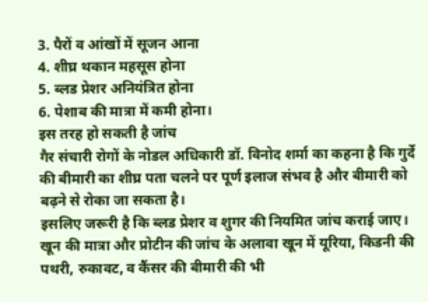3. पैरों व आंखों में सूजन आना
4. शीघ्र थकान महसूस होना
5. ब्लड प्रेशर अनियंत्रित होना
6. पेशाब की मात्रा में कमी होना।
इस तरह हो सकती है जांच
गैर संचारी रोगों के नोडल अधिकारी डॉ. विनोद शर्मा का कहना है कि गुर्दे की बीमारी का शीघ्र पता चलने पर पूर्ण इलाज संभव है और बीमारी को बढ़ने से रोका जा सकता है।
इसलिए जरूरी है कि ब्लड प्रेशर व शुगर की नियमित जांच कराई जाए। खून की मात्रा और प्रोटीन की जांच के अलावा खून में यूरिया, किडनी की पथरी, रुकावट, व कैंसर की बीमारी की भी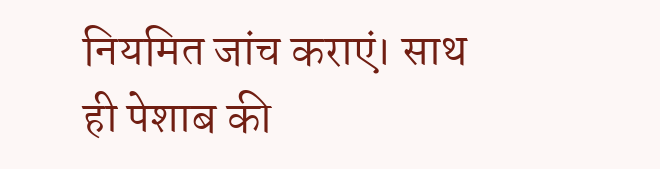नियमित जांच कराएं। साथ ही पेशाब की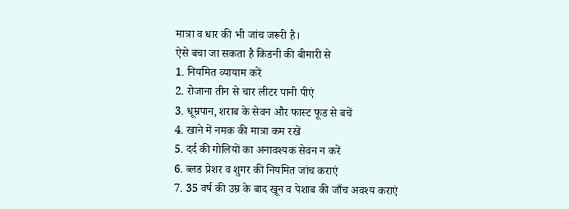मात्रा व धार की भी जांच जरूरी है।
ऐसे बचा जा सकता है किडनी की बीमारी से
1. नियमित व्यायाम करें
2. रोजाना तीन से चार लीटर पानी पीएं
3. धूम्रपान, शराब के सेवन और फास्ट फूड से बचें
4. खाने में नमक की मात्रा कम रखें
5. दर्द की गोलियों का अनावश्यक सेवन न करें
6. ब्लड प्रेशर व शुगर की नियमित जांच कराएं
7. 35 वर्ष की उम्र के बाद खून व पेशाब की जाँच अवश्य कराएं